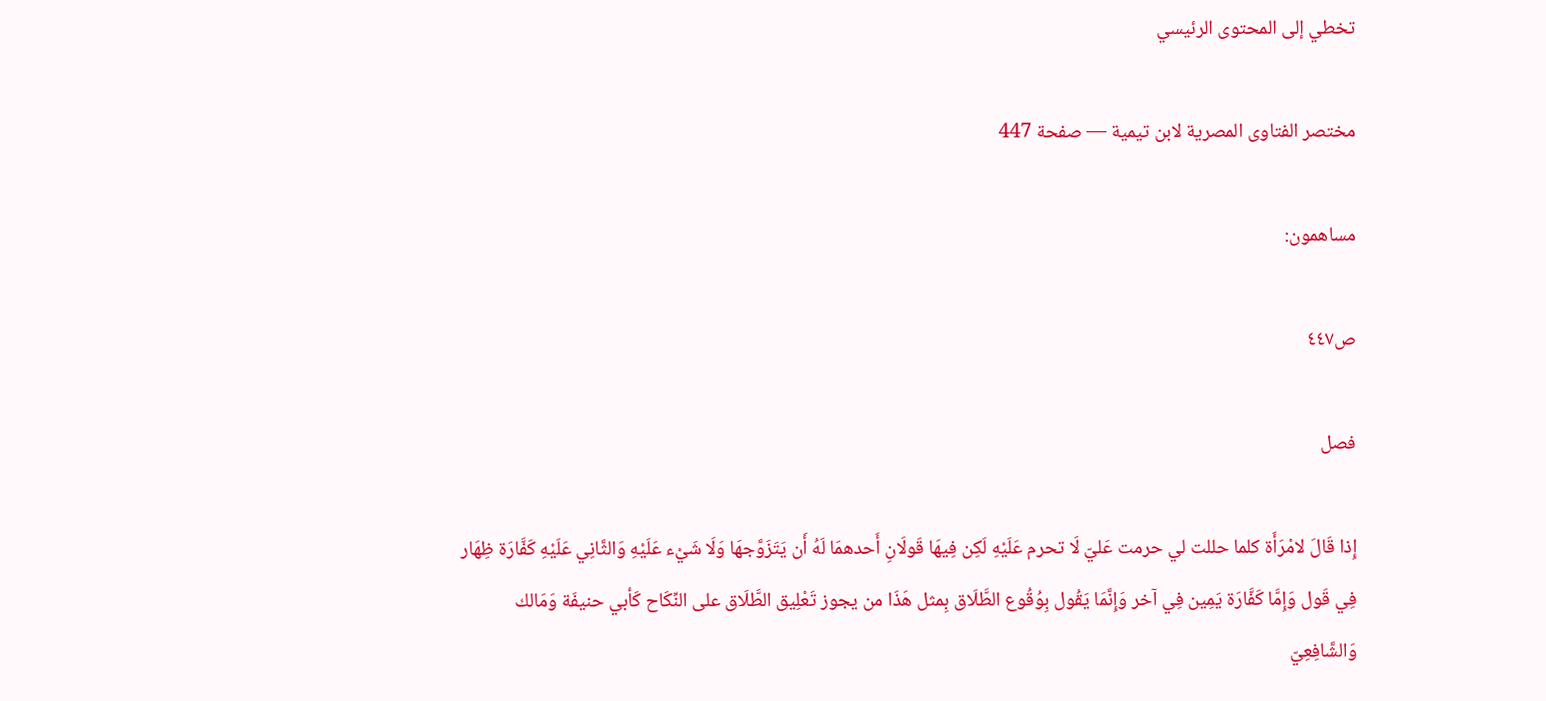تخطي إلى المحتوى الرئيسي

مختصر الفتاوى المصرية لابن تيمية — صفحة 447

مساهمون:

ص٤٤٧

فصل

إِذا قَالَ لامْرَأَة كلما حللت لي حرمت عَليّ لَا تحرم عَلَيْهِ لَكِن فِيهَا قَولَانِ أَحدهمَا لَهُ أَن يَتَزَوَّجهَا وَلَا شَيْء عَلَيْهِ وَالثَّانِي عَلَيْهِ كَفَّارَة ظِهَار فِي قَول وَإِمَّا كَفَّارَة يَمِين فِي آخر وَإِنَّمَا يَقُول بِوُقُوع الطَّلَاق بِمثل هَذَا من يجوز تَعْلِيق الطَّلَاق على النِّكَاح كَأبي حنيفَة وَمَالك وَالشَّافِعِيّ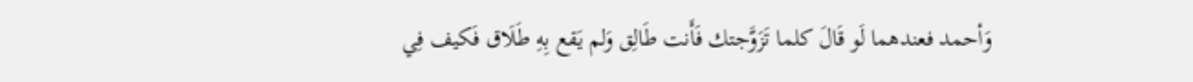وَأحمد فعندهما لَو قَالَ كلما تَزَوَّجتك فَأَنت طَالِق وَلم يَقع بِهِ طَلَاق فَكيف فِي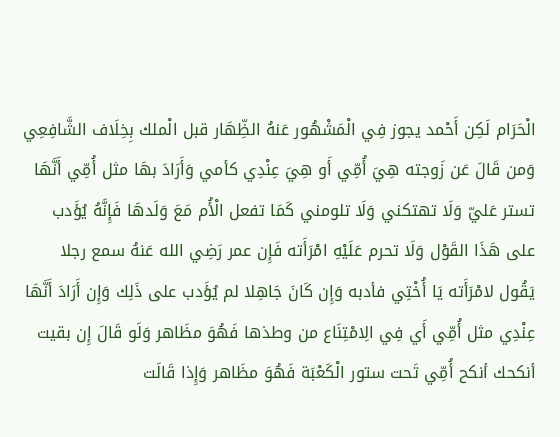الْحَرَام لَكِن أَحْمد يجوز فِي الْمَشْهُور عَنهُ الظِّهَار قبل الْملك بِخِلَاف الشَّافِعِي وَمن قَالَ عَن زَوجته هِيَ أُمِّي أَو هِيَ عِنْدِي كأمي وَأَرَادَ بهَا مثل أُمِّي أَنَّهَا تستر عَليّ وَلَا تهتكني وَلَا تلومني كَمَا تفعل الْأُم مَعَ وَلَدهَا فَإِنَّهُ يُؤَدب على هَذَا القَوْل وَلَا تحرم عَلَيْهِ امْرَأَته فَإِن عمر رَضِي الله عَنهُ سمع رجلا يَقُول لامْرَأَته يَا أُخْتِي فأدبه وَإِن كَانَ جَاهِلا لم يُؤَدب على ذَلِك وَإِن أَرَادَ أَنَّهَا عِنْدِي مثل أُمِّي أَي فِي الِامْتِنَاع من وطذها فَهُوَ مظَاهر وَلَو قَالَ إِن بقيت أنكحك أنكح أُمِّي تَحت ستور الْكَعْبَة فَهُوَ مظَاهر وَإِذا قَالَت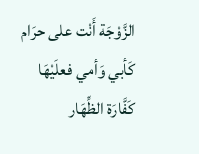الزَّوْجَة أَنْت على حرَام كَأبي وَأمي فعلَيْهَا كَفَّارَة الظِّهَار